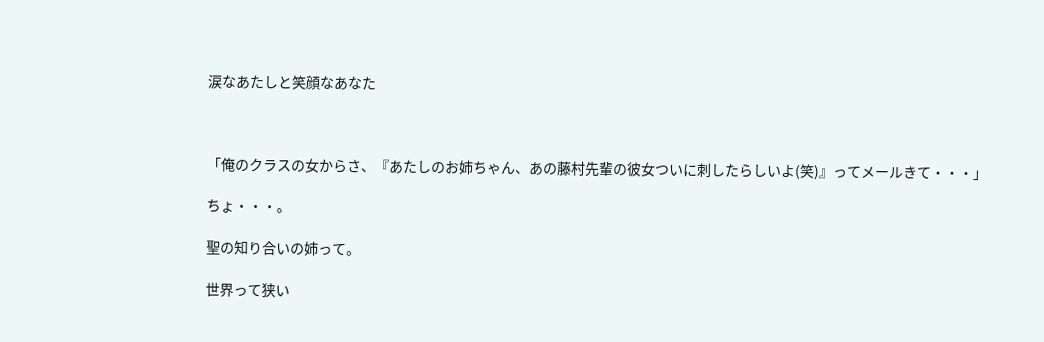涙なあたしと笑顔なあなた



「俺のクラスの女からさ、『あたしのお姉ちゃん、あの藤村先輩の彼女ついに刺したらしいよ(笑)』ってメールきて・・・」

ちょ・・・。

聖の知り合いの姉って。

世界って狭い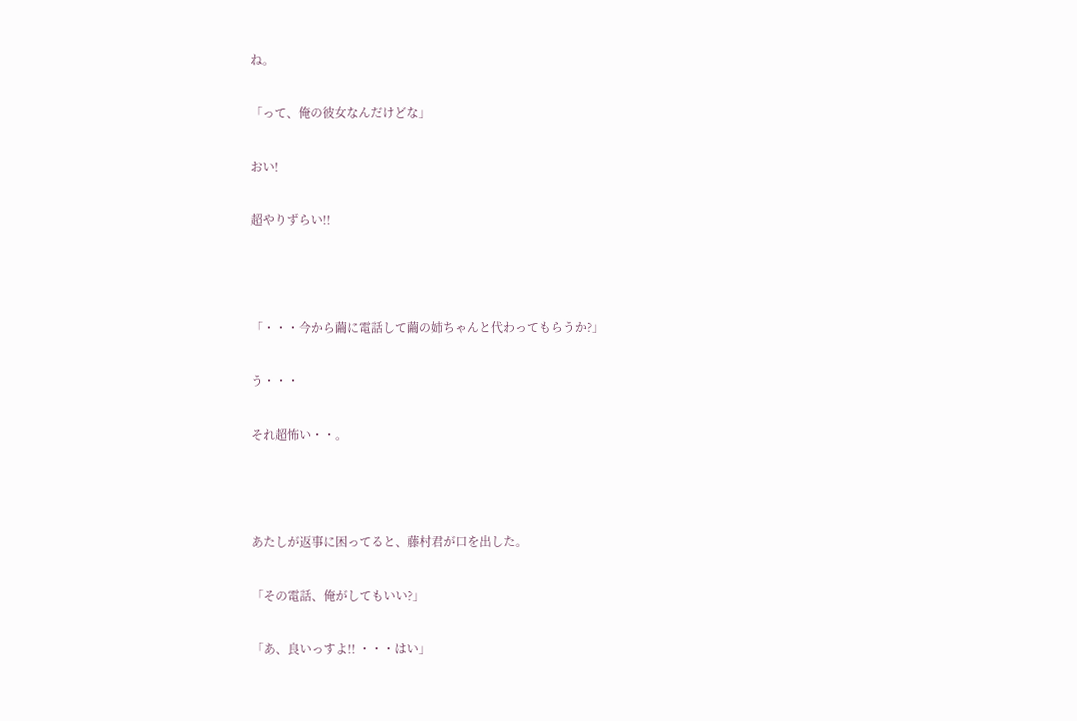ね。

「って、俺の彼女なんだけどな」

おい!

超やりずらい!!



「・・・今から繭に電話して繭の姉ちゃんと代わってもらうか?」

う・・・

それ超怖い・・。



あたしが返事に困ってると、藤村君が口を出した。

「その電話、俺がしてもいい?」

「あ、良いっすよ!! ・・・はい」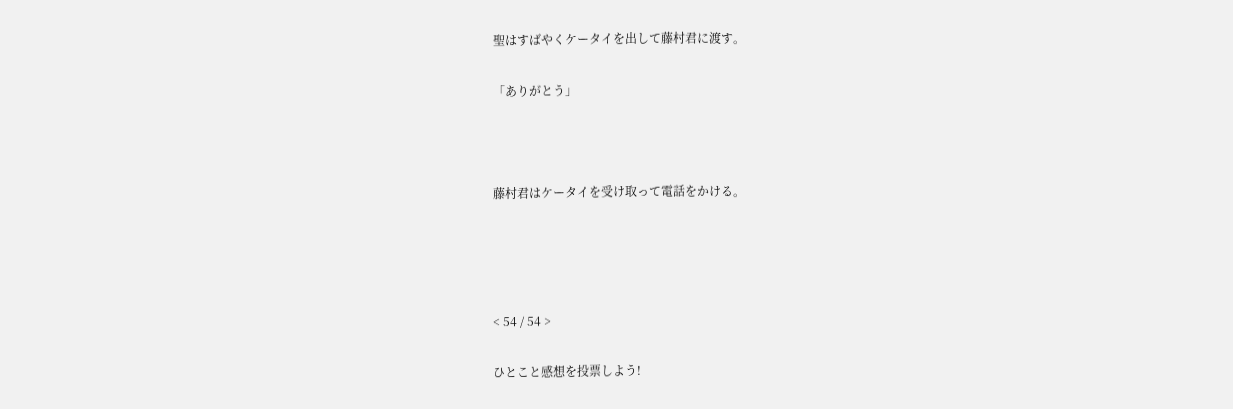聖はすばやくケータイを出して藤村君に渡す。

「ありがとう」



藤村君はケータイを受け取って電話をかける。




< 54 / 54 >

ひとこと感想を投票しよう!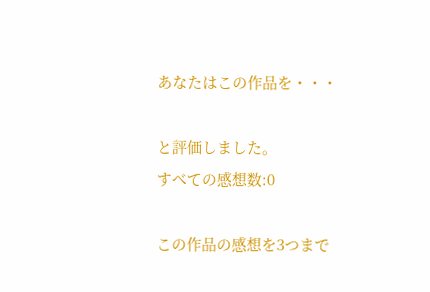あなたはこの作品を・・・

と評価しました。
すべての感想数:0

この作品の感想を3つまで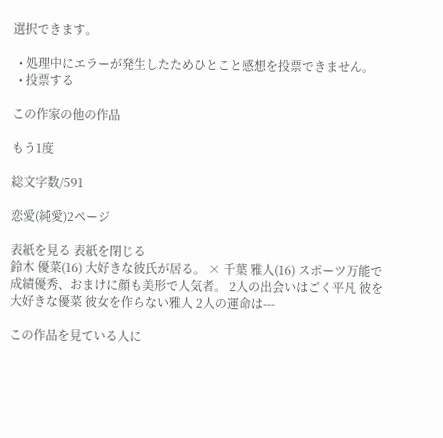選択できます。

  • 処理中にエラーが発生したためひとこと感想を投票できません。
  • 投票する

この作家の他の作品

もう1度

総文字数/591

恋愛(純愛)2ページ

表紙を見る 表紙を閉じる
鈴木 優菜(16) 大好きな彼氏が居る。 × 千葉 雅人(16) スポーツ万能で成績優秀、おまけに顔も美形で人気者。 2人の出会いはごく平凡 彼を大好きな優菜 彼女を作らない雅人 2人の運命は---

この作品を見ている人に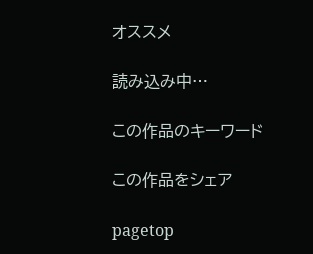オススメ

読み込み中…

この作品のキーワード

この作品をシェア

pagetop